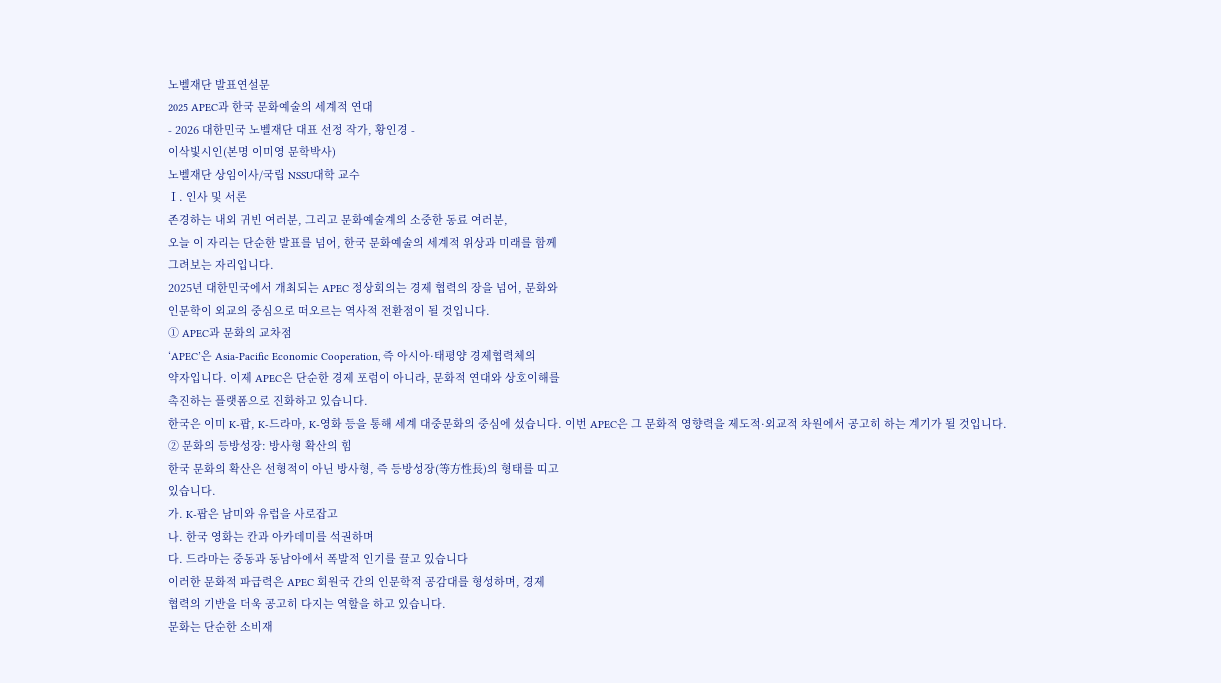노벨재단 발표연설문
2025 APEC과 한국 문화예술의 세계적 연대
- 2026 대한민국 노벨재단 대표 선정 작가, 황인경 -
이삭빛시인(본명 이미영 문학박사)
노벨재단 상임이사/국립 NSSU대학 교수
Ⅰ. 인사 및 서론
존경하는 내외 귀빈 여러분, 그리고 문화예술계의 소중한 동료 여러분,
오늘 이 자리는 단순한 발표를 넘어, 한국 문화예술의 세계적 위상과 미래를 함께
그려보는 자리입니다.
2025년 대한민국에서 개최되는 APEC 정상회의는 경제 협력의 장을 넘어, 문화와
인문학이 외교의 중심으로 떠오르는 역사적 전환점이 될 것입니다.
① APEC과 문화의 교차점
‘APEC’은 Asia-Pacific Economic Cooperation, 즉 아시아·태평양 경제협력체의
약자입니다. 이제 APEC은 단순한 경제 포럼이 아니라, 문화적 연대와 상호이해를
촉진하는 플랫폼으로 진화하고 있습니다.
한국은 이미 K-팝, K-드라마, K-영화 등을 통해 세계 대중문화의 중심에 섰습니다. 이번 APEC은 그 문화적 영향력을 제도적·외교적 차원에서 공고히 하는 계기가 될 것입니다.
② 문화의 등방성장: 방사형 확산의 힘
한국 문화의 확산은 선형적이 아닌 방사형, 즉 등방성장(等方性長)의 형태를 띠고
있습니다.
가. K-팝은 남미와 유럽을 사로잡고
나. 한국 영화는 칸과 아카데미를 석권하며
다. 드라마는 중동과 동남아에서 폭발적 인기를 끌고 있습니다
이러한 문화적 파급력은 APEC 회원국 간의 인문학적 공감대를 형성하며, 경제
협력의 기반을 더욱 공고히 다지는 역할을 하고 있습니다.
문화는 단순한 소비재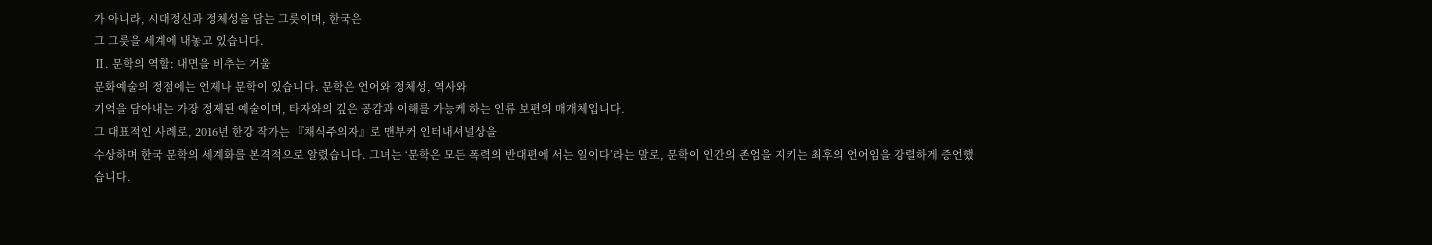가 아니라, 시대정신과 정체성을 담는 그릇이며, 한국은
그 그릇을 세계에 내놓고 있습니다.
Ⅱ. 문학의 역할: 내면을 비추는 거울
문화예술의 정점에는 언제나 문학이 있습니다. 문학은 언어와 정체성, 역사와
기억을 담아내는 가장 정제된 예술이며, 타자와의 깊은 공감과 이해를 가능케 하는 인류 보편의 매개체입니다.
그 대표적인 사례로, 2016년 한강 작가는 『채식주의자』로 맨부커 인터내셔널상을
수상하며 한국 문학의 세계화를 본격적으로 알렸습니다. 그녀는 ‘문학은 모든 폭력의 반대편에 서는 일이다’라는 말로, 문학이 인간의 존엄을 지키는 최후의 언어임을 강렬하게 증언했습니다.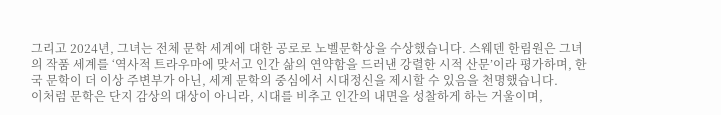그리고 2024년, 그녀는 전체 문학 세계에 대한 공로로 노벨문학상을 수상했습니다. 스웨덴 한림원은 그녀의 작품 세계를 ‘역사적 트라우마에 맞서고 인간 삶의 연약함을 드러낸 강렬한 시적 산문’이라 평가하며, 한국 문학이 더 이상 주변부가 아닌, 세계 문학의 중심에서 시대정신을 제시할 수 있음을 천명했습니다.
이처럼 문학은 단지 감상의 대상이 아니라, 시대를 비추고 인간의 내면을 성찰하게 하는 거울이며,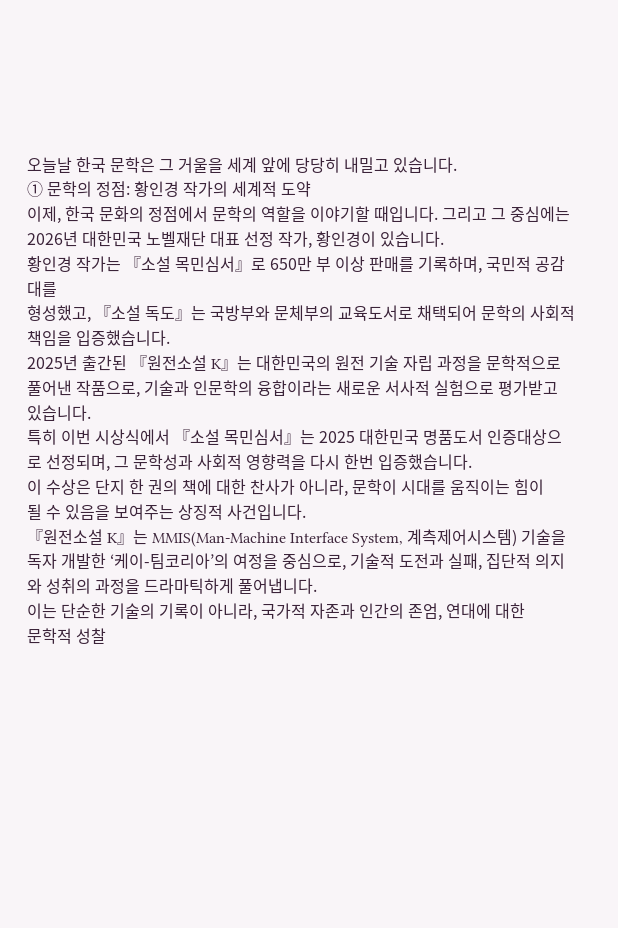오늘날 한국 문학은 그 거울을 세계 앞에 당당히 내밀고 있습니다.
① 문학의 정점: 황인경 작가의 세계적 도약
이제, 한국 문화의 정점에서 문학의 역할을 이야기할 때입니다. 그리고 그 중심에는 2026년 대한민국 노벨재단 대표 선정 작가, 황인경이 있습니다.
황인경 작가는 『소설 목민심서』로 650만 부 이상 판매를 기록하며, 국민적 공감대를
형성했고, 『소설 독도』는 국방부와 문체부의 교육도서로 채택되어 문학의 사회적
책임을 입증했습니다.
2025년 출간된 『원전소설 K』는 대한민국의 원전 기술 자립 과정을 문학적으로
풀어낸 작품으로, 기술과 인문학의 융합이라는 새로운 서사적 실험으로 평가받고 있습니다.
특히 이번 시상식에서 『소설 목민심서』는 2025 대한민국 명품도서 인증대상으로 선정되며, 그 문학성과 사회적 영향력을 다시 한번 입증했습니다.
이 수상은 단지 한 권의 책에 대한 찬사가 아니라, 문학이 시대를 움직이는 힘이
될 수 있음을 보여주는 상징적 사건입니다.
『원전소설 K』는 MMIS(Man-Machine Interface System, 계측제어시스템) 기술을 독자 개발한 ‘케이-팀코리아’의 여정을 중심으로, 기술적 도전과 실패, 집단적 의지와 성취의 과정을 드라마틱하게 풀어냅니다.
이는 단순한 기술의 기록이 아니라, 국가적 자존과 인간의 존엄, 연대에 대한
문학적 성찰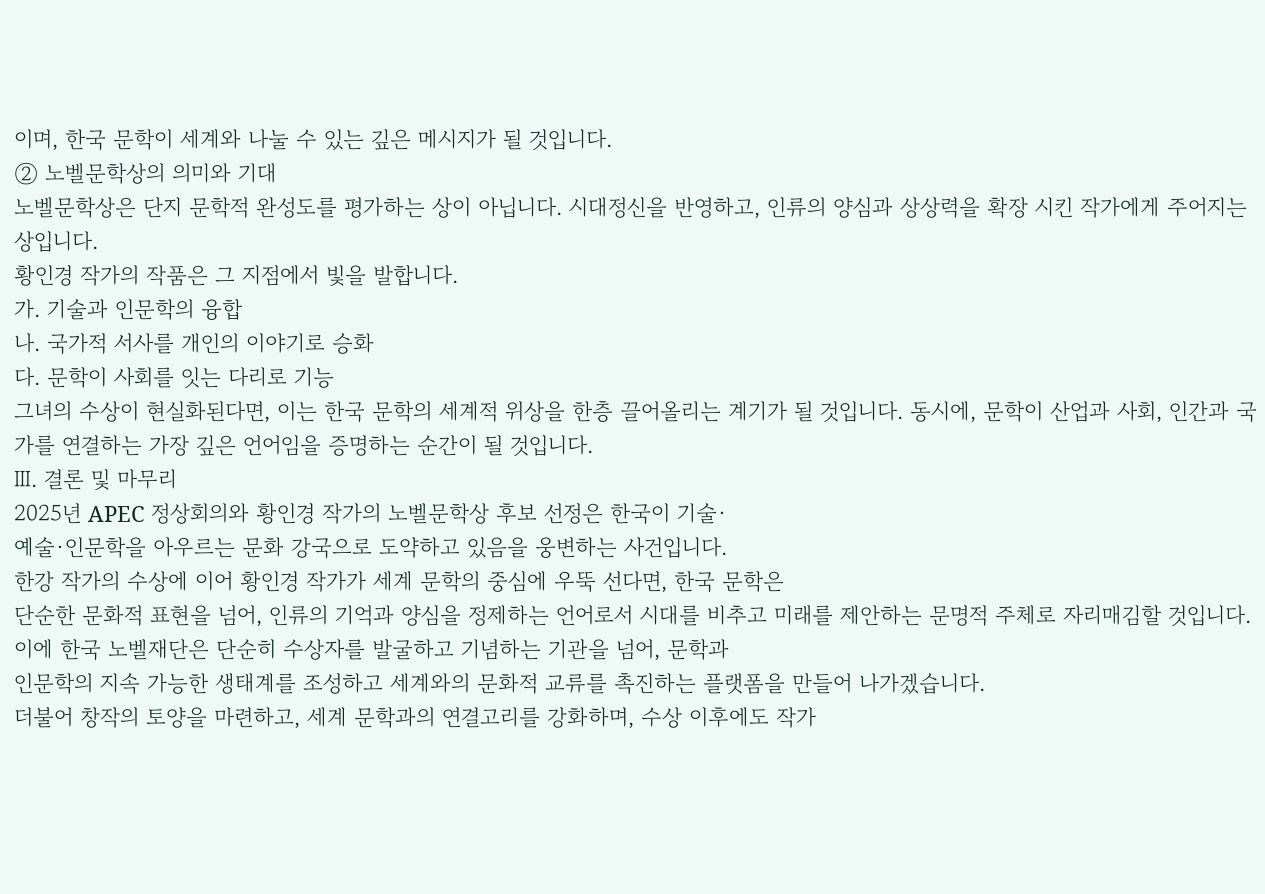이며, 한국 문학이 세계와 나눌 수 있는 깊은 메시지가 될 것입니다.
② 노벨문학상의 의미와 기대
노벨문학상은 단지 문학적 완성도를 평가하는 상이 아닙니다. 시대정신을 반영하고, 인류의 양심과 상상력을 확장 시킨 작가에게 주어지는 상입니다.
황인경 작가의 작품은 그 지점에서 빛을 발합니다.
가. 기술과 인문학의 융합
나. 국가적 서사를 개인의 이야기로 승화
다. 문학이 사회를 잇는 다리로 기능
그녀의 수상이 현실화된다면, 이는 한국 문학의 세계적 위상을 한층 끌어올리는 계기가 될 것입니다. 동시에, 문학이 산업과 사회, 인간과 국가를 연결하는 가장 깊은 언어임을 증명하는 순간이 될 것입니다.
Ⅲ. 결론 및 마무리
2025년 APEC 정상회의와 황인경 작가의 노벨문학상 후보 선정은 한국이 기술·
예술·인문학을 아우르는 문화 강국으로 도약하고 있음을 웅변하는 사건입니다.
한강 작가의 수상에 이어 황인경 작가가 세계 문학의 중심에 우뚝 선다면, 한국 문학은
단순한 문화적 표현을 넘어, 인류의 기억과 양심을 정제하는 언어로서 시대를 비추고 미래를 제안하는 문명적 주체로 자리매김할 것입니다.
이에 한국 노벨재단은 단순히 수상자를 발굴하고 기념하는 기관을 넘어, 문학과
인문학의 지속 가능한 생태계를 조성하고 세계와의 문화적 교류를 촉진하는 플랫폼을 만들어 나가겠습니다.
더불어 창작의 토양을 마련하고, 세계 문학과의 연결고리를 강화하며, 수상 이후에도 작가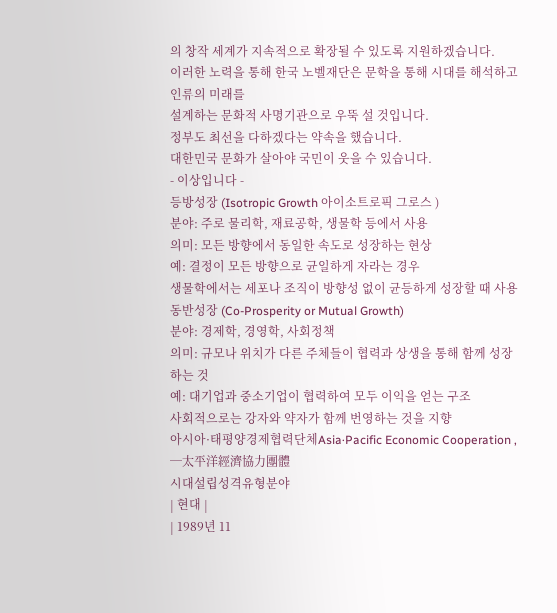의 창작 세계가 지속적으로 확장될 수 있도록 지원하겠습니다.
이러한 노력을 통해 한국 노벨재단은 문학을 통해 시대를 해석하고 인류의 미래를
설계하는 문화적 사명기관으로 우뚝 설 것입니다.
정부도 최선을 다하겠다는 약속을 했습니다.
대한민국 문화가 살아야 국민이 웃을 수 있습니다.
- 이상입니다 -
등방성장 (Isotropic Growth 아이소트로픽 그로스 )
분야: 주로 물리학, 재료공학, 생물학 등에서 사용
의미: 모든 방향에서 동일한 속도로 성장하는 현상
예: 결정이 모든 방향으로 균일하게 자라는 경우
생물학에서는 세포나 조직이 방향성 없이 균등하게 성장할 때 사용
동반성장 (Co-Prosperity or Mutual Growth)
분야: 경제학, 경영학, 사회정책
의미: 규모나 위치가 다른 주체들이 협력과 상생을 통해 함께 성장하는 것
예: 대기업과 중소기업이 협력하여 모두 이익을 얻는 구조
사회적으로는 강자와 약자가 함께 번영하는 것을 지향
아시아·태평양경제협력단체Asia·Pacific Economic Cooperation , ─太平洋經濟協力團體
시대설립성격유형분야
| 현대 |
| 1989년 11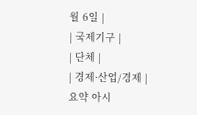월 6일 |
| 국제기구 |
| 단체 |
| 경제·산업/경제 |
요약 아시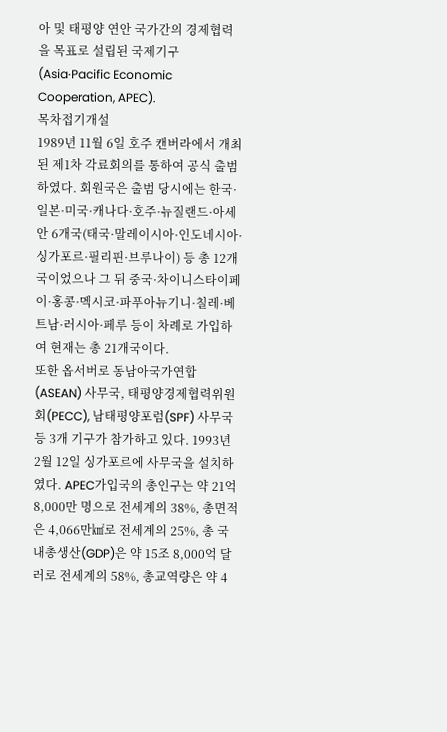아 및 태평양 연안 국가간의 경제협력을 목표로 설립된 국제기구(Asia·Pacific Economic Cooperation, APEC).
목차접기개설
1989년 11월 6일 호주 캔버라에서 개최된 제1차 각료회의를 통하여 공식 출범하였다. 회원국은 출범 당시에는 한국·일본·미국·캐나다·호주·뉴질랜드·아세안 6개국(태국·말레이시아·인도네시아·싱가포르·필리핀·브루나이) 등 총 12개국이었으나 그 뒤 중국·차이니스타이페이·홍콩·멕시코·파푸아뉴기니·칠레·베트남·러시아·페루 등이 차례로 가입하여 현재는 총 21개국이다.
또한 옵서버로 동남아국가연합(ASEAN) 사무국, 태평양경제협력위원회(PECC), 남태평양포럼(SPF) 사무국 등 3개 기구가 참가하고 있다. 1993년 2월 12일 싱가포르에 사무국을 설치하였다. APEC가입국의 총인구는 약 21억 8,000만 명으로 전세계의 38%, 총면적은 4,066만㎢로 전세계의 25%, 총 국내총생산(GDP)은 약 15조 8,000억 달러로 전세계의 58%, 총교역량은 약 4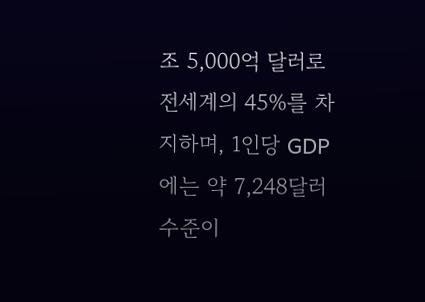조 5,000억 달러로 전세계의 45%를 차지하며, 1인당 GDP에는 약 7,248달러 수준이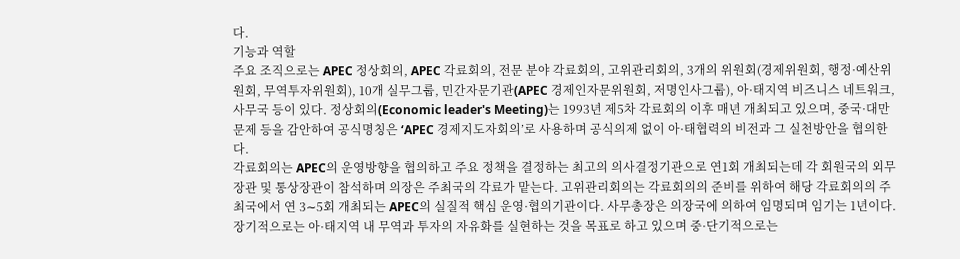다.
기능과 역할
주요 조직으로는 APEC 정상회의, APEC 각료회의, 전문 분야 각료회의, 고위관리회의, 3개의 위원회(경제위원회, 행정·예산위원회, 무역투자위원회), 10개 실무그룹, 민간자문기관(APEC 경제인자문위원회, 저명인사그룹), 아·태지역 비즈니스 네트워크, 사무국 등이 있다. 정상회의(Economic leader's Meeting)는 1993년 제5차 각료회의 이후 매년 개최되고 있으며, 중국·대만 문제 등을 감안하여 공식명칭은 ‘APEC 경제지도자회의’로 사용하며 공식의제 없이 아·태협력의 비전과 그 실천방안을 협의한다.
각료회의는 APEC의 운영방향을 협의하고 주요 정책을 결정하는 최고의 의사결정기관으로 연1회 개최되는데 각 회원국의 외무장관 및 통상장관이 참석하며 의장은 주최국의 각료가 맡는다. 고위관리회의는 각료회의의 준비를 위하여 해당 각료회의의 주최국에서 연 3∼5회 개최되는 APEC의 실질적 핵심 운영·협의기관이다. 사무총장은 의장국에 의하여 임명되며 임기는 1년이다.
장기적으로는 아·태지역 내 무역과 투자의 자유화를 실현하는 것을 목표로 하고 있으며 중·단기적으로는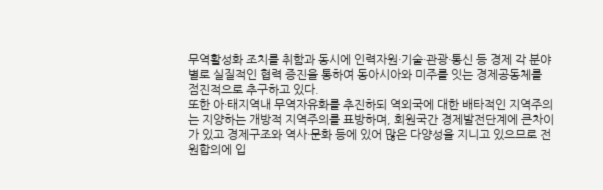무역활성화 조치를 취함과 동시에 인력자원·기술·관광·통신 등 경제 각 분야별로 실질적인 협력 증진을 통하여 동아시아와 미주를 잇는 경제공동체를 점진적으로 추구하고 있다.
또한 아·태지역내 무역자유화를 추진하되 역외국에 대한 배타적인 지역주의는 지양하는 개방적 지역주의를 표방하며, 회원국간 경제발전단계에 큰차이가 있고 경제구조와 역사·문화 등에 있어 많은 다양성을 지니고 있으므로 전원합의에 입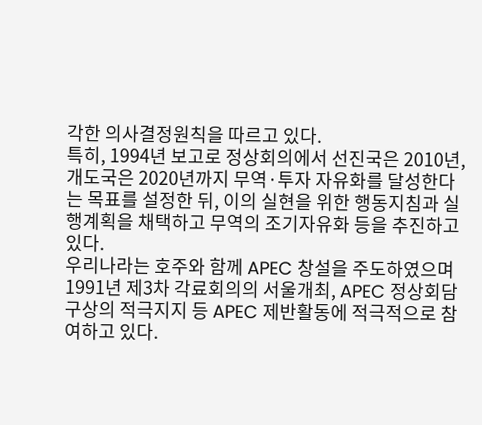각한 의사결정원칙을 따르고 있다.
특히, 1994년 보고로 정상회의에서 선진국은 2010년, 개도국은 2020년까지 무역·투자 자유화를 달성한다는 목표를 설정한 뒤, 이의 실현을 위한 행동지침과 실행계획을 채택하고 무역의 조기자유화 등을 추진하고 있다.
우리나라는 호주와 함께 APEC 창설을 주도하였으며 1991년 제3차 각료회의의 서울개최, APEC 정상회담 구상의 적극지지 등 APEC 제반활동에 적극적으로 참여하고 있다.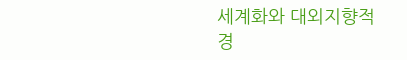세계화와 대외지향적 경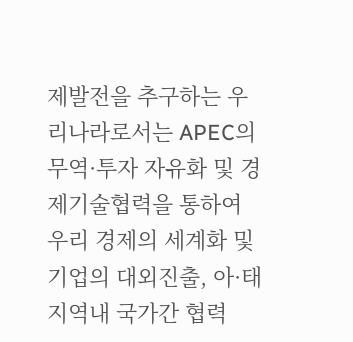제발전을 추구하는 우리나라로서는 APEC의 무역·투자 자유화 및 경제기술협력을 통하여 우리 경제의 세계화 및 기업의 대외진출, 아·태지역내 국가간 협력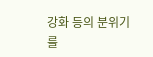강화 등의 분위기를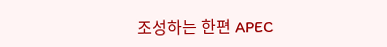조성하는 한편 APEC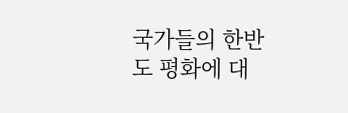국가들의 한반도 평화에 대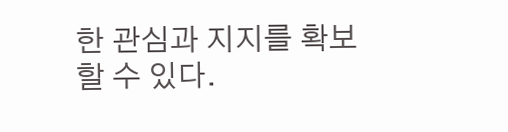한 관심과 지지를 확보할 수 있다.